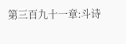第三百九十一章:斗诗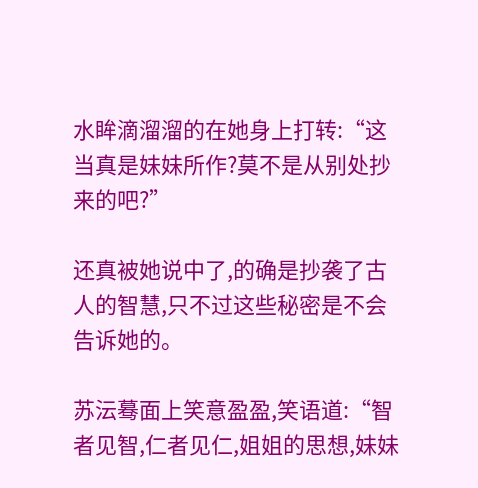水眸滴溜溜的在她身上打转:“这当真是妹妹所作?莫不是从别处抄来的吧?”

还真被她说中了,的确是抄袭了古人的智慧,只不过这些秘密是不会告诉她的。

苏沄蓦面上笑意盈盈,笑语道:“智者见智,仁者见仁,姐姐的思想,妹妹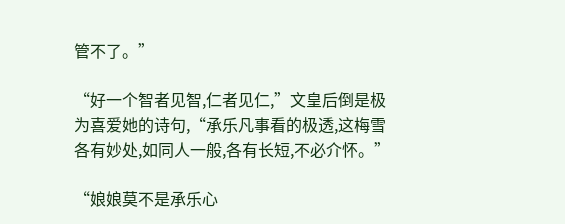管不了。”

“好一个智者见智,仁者见仁,”文皇后倒是极为喜爱她的诗句,“承乐凡事看的极透,这梅雪各有妙处,如同人一般,各有长短,不必介怀。”

“娘娘莫不是承乐心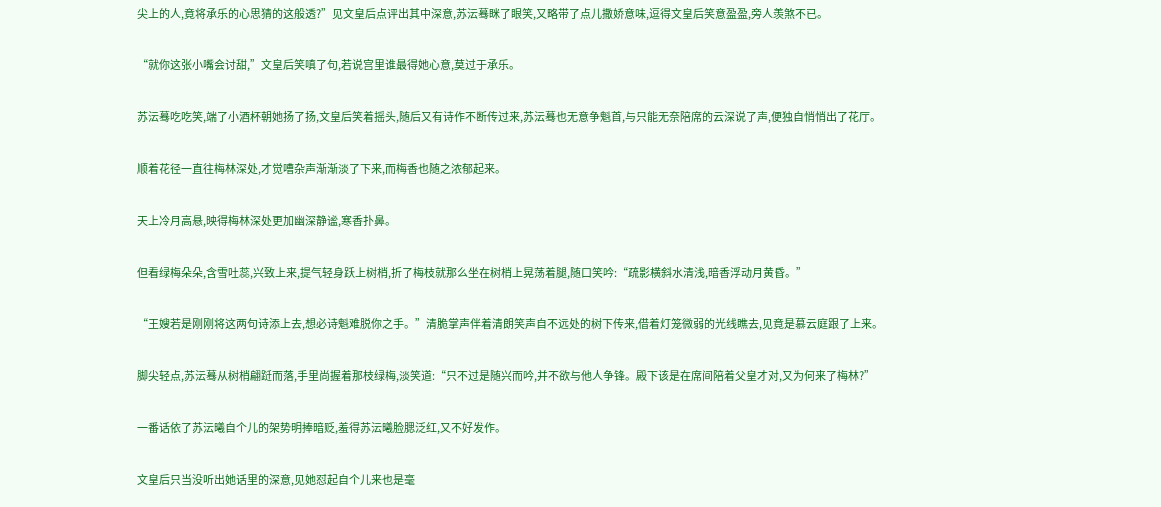尖上的人,竟将承乐的心思猜的这般透?”见文皇后点评出其中深意,苏沄蓦眯了眼笑,又略带了点儿撒娇意味,逗得文皇后笑意盈盈,旁人羡煞不已。

“就你这张小嘴会讨甜,”文皇后笑嗔了句,若说宫里谁最得她心意,莫过于承乐。

苏沄蓦吃吃笑,端了小酒杯朝她扬了扬,文皇后笑着摇头,随后又有诗作不断传过来,苏沄蓦也无意争魁首,与只能无奈陪席的云深说了声,便独自悄悄出了花厅。

顺着花径一直往梅林深处,才觉嘈杂声渐渐淡了下来,而梅香也随之浓郁起来。

天上冷月高悬,映得梅林深处更加幽深静谧,寒香扑鼻。

但看绿梅朵朵,含雪吐蕊,兴致上来,提气轻身跃上树梢,折了梅枝就那么坐在树梢上晃荡着腿,随口笑吟:“疏影横斜水清浅,暗香浮动月黄昏。”

“王嫂若是刚刚将这两句诗添上去,想必诗魁难脱你之手。”清脆掌声伴着清朗笑声自不远处的树下传来,借着灯笼微弱的光线瞧去,见竟是慕云庭跟了上来。

脚尖轻点,苏沄蓦从树梢翩跹而落,手里尚握着那枝绿梅,淡笑道:“只不过是随兴而吟,并不欲与他人争锋。殿下该是在席间陪着父皇才对,又为何来了梅林?”

一番话依了苏沄曦自个儿的架势明捧暗贬,羞得苏沄曦脸腮泛红,又不好发作。

文皇后只当没听出她话里的深意,见她怼起自个儿来也是毫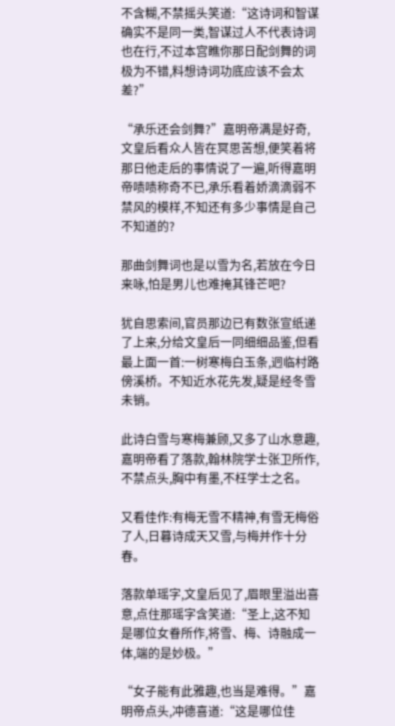不含糊,不禁摇头笑道:“这诗词和智谋确实不是同一类,智谋过人不代表诗词也在行,不过本宫瞧你那日配剑舞的词极为不错,料想诗词功底应该不会太差?”

“承乐还会剑舞?”嘉明帝满是好奇,文皇后看众人皆在冥思苦想,便笑着将那日他走后的事情说了一遍,听得嘉明帝啧啧称奇不已,承乐看着娇滴滴弱不禁风的模样,不知还有多少事情是自己不知道的?

那曲剑舞词也是以雪为名,若放在今日来咏,怕是男儿也难掩其锋芒吧?

犹自思索间,官员那边已有数张宣纸递了上来,分给文皇后一同细细品鉴,但看最上面一首:一树寒梅白玉条,迥临村路傍溪桥。不知近水花先发,疑是经冬雪未销。

此诗白雪与寒梅兼顾,又多了山水意趣,嘉明帝看了落款,翰林院学士张卫所作,不禁点头,胸中有墨,不枉学士之名。

又看佳作:有梅无雪不精神,有雪无梅俗了人,日暮诗成天又雪,与梅并作十分春。

落款单瑶字,文皇后见了,眉眼里溢出喜意,点住那瑶字含笑道:“圣上,这不知是哪位女眷所作,将雪、梅、诗融成一体,端的是妙极。”

“女子能有此雅趣,也当是难得。”嘉明帝点头,冲德喜道:“这是哪位佳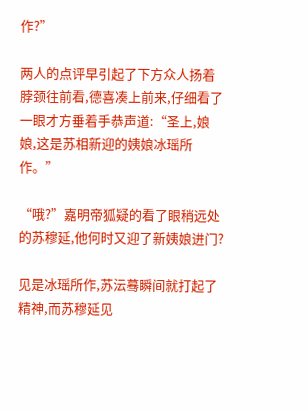作?”

两人的点评早引起了下方众人扬着脖颈往前看,德喜凑上前来,仔细看了一眼才方垂着手恭声道:“圣上,娘娘,这是苏相新迎的姨娘冰瑶所作。”

“哦?”嘉明帝狐疑的看了眼稍远处的苏穆延,他何时又迎了新姨娘进门?

见是冰瑶所作,苏沄蓦瞬间就打起了精神,而苏穆延见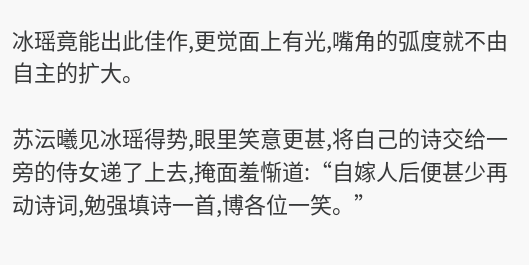冰瑶竟能出此佳作,更觉面上有光,嘴角的弧度就不由自主的扩大。

苏沄曦见冰瑶得势,眼里笑意更甚,将自己的诗交给一旁的侍女递了上去,掩面羞惭道:“自嫁人后便甚少再动诗词,勉强填诗一首,博各位一笑。”